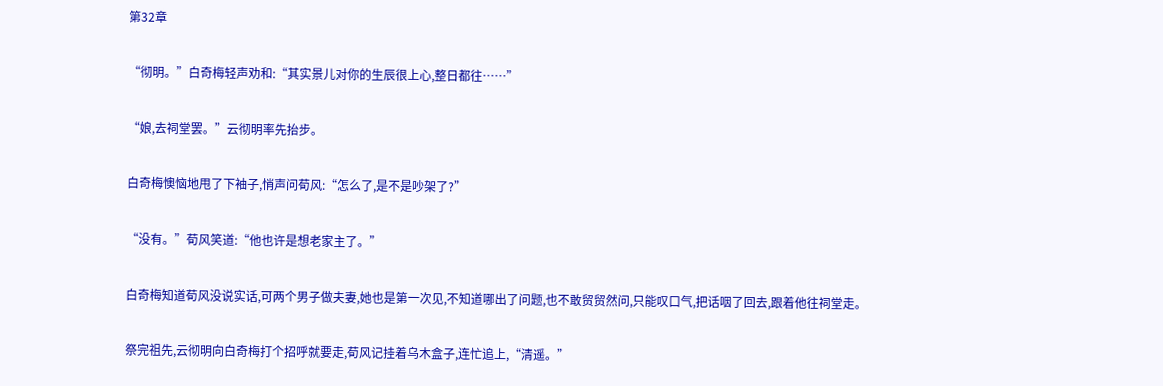第32章

“彻明。”白奇梅轻声劝和:“其实景儿对你的生辰很上心,整日都往……”

“娘,去祠堂罢。”云彻明率先抬步。

白奇梅懊恼地甩了下袖子,悄声问荀风:“怎么了,是不是吵架了?”

“没有。”荀风笑道:“他也许是想老家主了。”

白奇梅知道荀风没说实话,可两个男子做夫妻,她也是第一次见,不知道哪出了问题,也不敢贸贸然问,只能叹口气,把话咽了回去,跟着他往祠堂走。

祭完祖先,云彻明向白奇梅打个招呼就要走,荀风记挂着乌木盒子,连忙追上,“清遥。”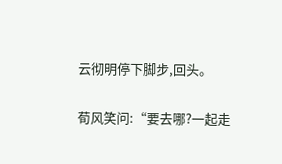云彻明停下脚步,回头。

荀风笑问:“要去哪?一起走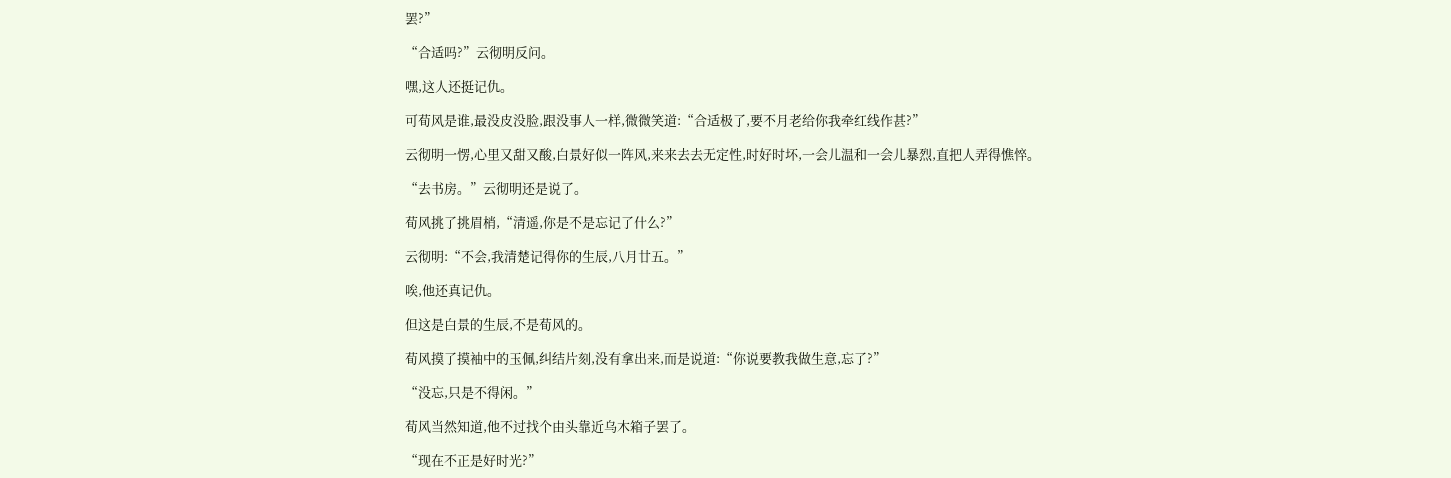罢?”

“合适吗?”云彻明反问。

嘿,这人还挺记仇。

可荀风是谁,最没皮没脸,跟没事人一样,微微笑道:“合适极了,要不月老给你我牵红线作甚?”

云彻明一愣,心里又甜又酸,白景好似一阵风,来来去去无定性,时好时坏,一会儿温和一会儿暴烈,直把人弄得憔悴。

“去书房。”云彻明还是说了。

荀风挑了挑眉梢,“清遥,你是不是忘记了什么?”

云彻明:“不会,我清楚记得你的生辰,八月廿五。”

唉,他还真记仇。

但这是白景的生辰,不是荀风的。

荀风摸了摸袖中的玉佩,纠结片刻,没有拿出来,而是说道:“你说要教我做生意,忘了?”

“没忘,只是不得闲。”

荀风当然知道,他不过找个由头靠近乌木箱子罢了。

“现在不正是好时光?”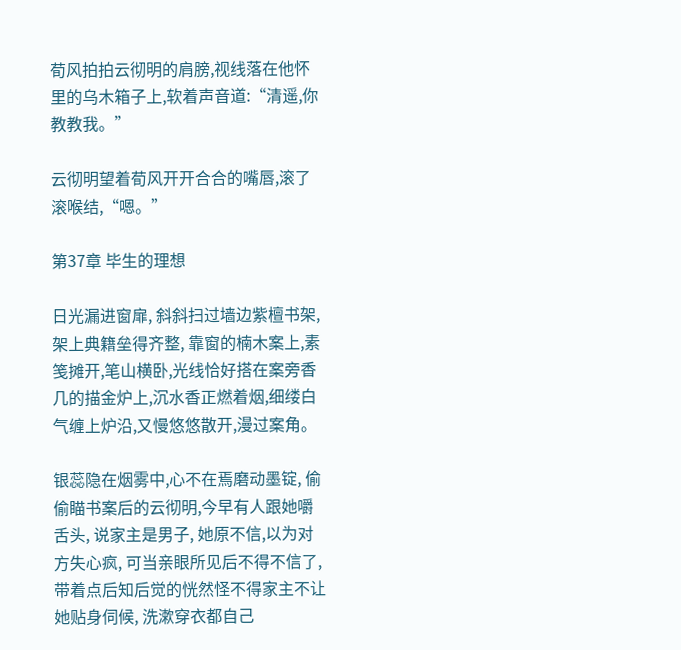荀风拍拍云彻明的肩膀,视线落在他怀里的乌木箱子上,软着声音道:“清遥,你教教我。”

云彻明望着荀风开开合合的嘴唇,滚了滚喉结,“嗯。”

第37章 毕生的理想

日光漏进窗扉, 斜斜扫过墙边紫檀书架,架上典籍垒得齐整, 靠窗的楠木案上,素笺摊开,笔山横卧,光线恰好搭在案旁香几的描金炉上,沉水香正燃着烟,细缕白气缠上炉沿,又慢悠悠散开,漫过案角。

银蕊隐在烟雾中,心不在焉磨动墨锭, 偷偷瞄书案后的云彻明,今早有人跟她嚼舌头, 说家主是男子, 她原不信,以为对方失心疯, 可当亲眼所见后不得不信了,带着点后知后觉的恍然怪不得家主不让她贴身伺候, 洗漱穿衣都自己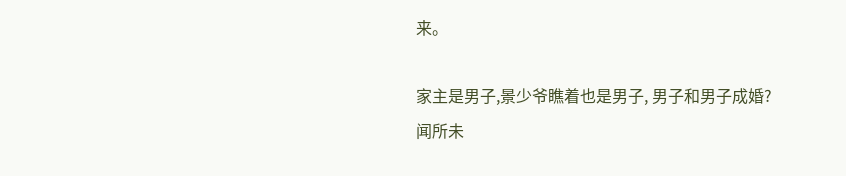来。

家主是男子,景少爷瞧着也是男子, 男子和男子成婚?闻所未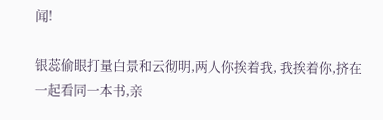闻!

银蕊偷眼打量白景和云彻明,两人你挨着我, 我挨着你,挤在一起看同一本书,亲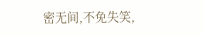密无间,不免失笑,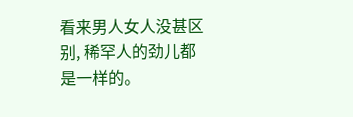看来男人女人没甚区别, 稀罕人的劲儿都是一样的。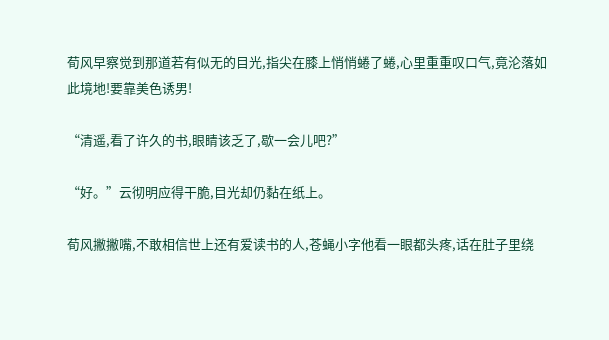荀风早察觉到那道若有似无的目光,指尖在膝上悄悄蜷了蜷,心里重重叹口气,竟沦落如此境地!要靠美色诱男!

“清遥,看了许久的书,眼睛该乏了,歇一会儿吧?”

“好。”云彻明应得干脆,目光却仍黏在纸上。

荀风撇撇嘴,不敢相信世上还有爱读书的人,苍蝇小字他看一眼都头疼,话在肚子里绕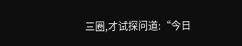三圈,才试探问道:“今日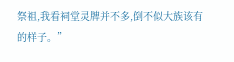祭祖,我看祠堂灵牌并不多,倒不似大族该有的样子。”